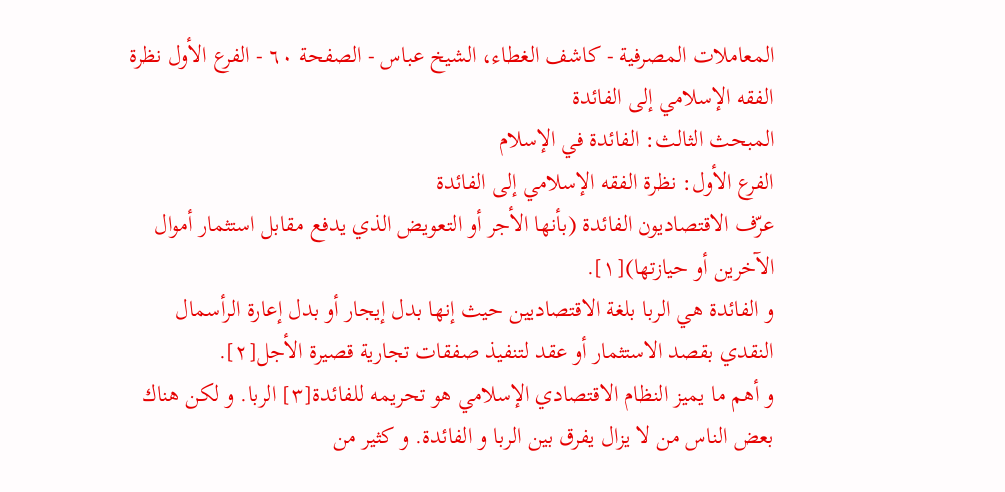المعاملات المصرفية - كاشف الغطاء، الشيخ عباس - الصفحة ٦٠ - الفرع الأول نظرة الفقه الإسلامي إلى الفائدة
المبحث الثالث: الفائدة في الإسلام
الفرع الأول: نظرة الفقه الإسلامي إلى الفائدة
عرّف الاقتصاديون الفائدة (بأنها الأجر أو التعويض الذي يدفع مقابل استثمار أموال الآخرين أو حيازتها)[١].
و الفائدة هي الربا بلغة الاقتصاديين حيث إنها بدل إيجار أو بدل إعارة الرأسمال النقدي بقصد الاستثمار أو عقد لتنفيذ صفقات تجارية قصيرة الأجل[٢].
و أهم ما يميز النظام الاقتصادي الإسلامي هو تحريمه للفائدة[٣] الربا. و لكن هناك بعض الناس من لا يزال يفرق بين الربا و الفائدة. و كثير من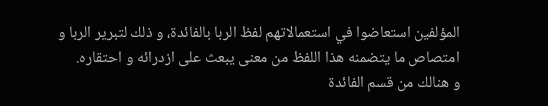المؤلفين استعاضوا في استعمالاتهم لفظ الربا بالفائدة، و ذلك لتبرير الربا و امتصاص ما يتضمنه هذا اللفظ من معنى يبعث على ازدرائه و احتقاره.
و هنالك من قسم الفائدة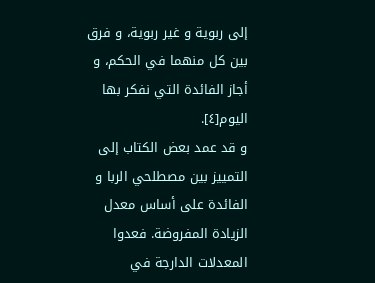إلى ربوية و غير ربوية، و فرق بين كل منهما في الحكم، و أجاز الفائدة التي نفكر بها اليوم[٤].
و قد عمد بعض الكتاب إلى التمييز بين مصطلحي الربا و الفائدة على أساس معدل الزيادة المفروضة. فعدوا المعدلات الدارجة في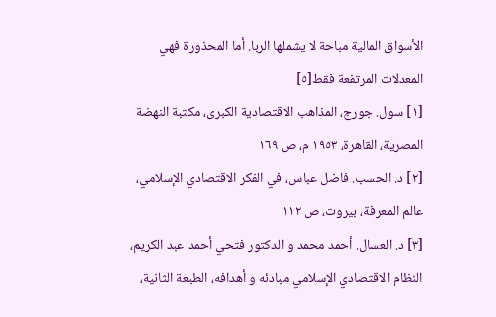الأسواق المالية مباحة لا يشملها الربا. أما المحذورة فهي المعدلات المرتفعة فقط[٥]
[١] سول. جورج، المذاهب الاقتصادية الكبرى، مكتبة النهضة المصرية، القاهرة، ١٩٥٣ م، ص ١٦٩
[٢] د. الحسب. فاضل عباس، في الفكر الاقتصادي الإسلامي، عالم المعرفة، بيروت، ص ١١٢
[٣] د. العسال. أحمد محمد و الدكتور فتحي أحمد عبد الكريم، النظام الاقتصادي الإسلامي مبادئه و أهدافه، الطبعة الثانية،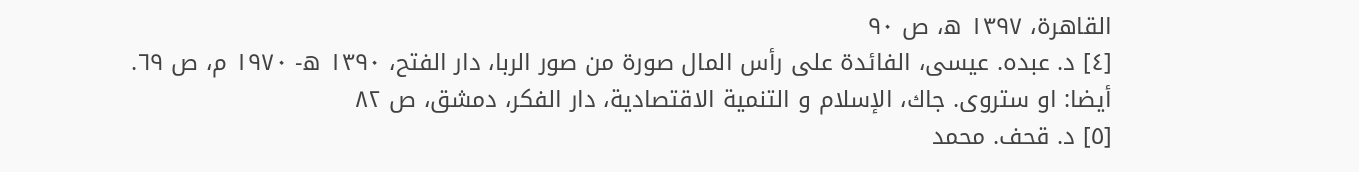القاهرة، ١٣٩٧ ه، ص ٩٠
[٤] د. عبده. عيسى، الفائدة على رأس المال صورة من صور الربا، دار الفتح، ١٣٩٠ ه- ١٩٧٠ م، ص ٦٩.
أيضا: او ستروى. جاك، الإسلام و التنمية الاقتصادية، دار الفكر، دمشق، ص ٨٢
[٥] د. قحف. محمد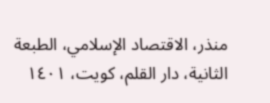منذر، الاقتصاد الإسلامي، الطبعة الثانية، دار القلم، كويت، ١٤٠١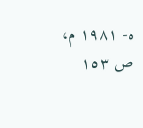ه- ١٩٨١ م، ص ١٥٣